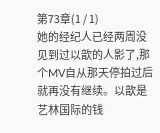第73章(1 / 1)
她的经纪人已经两周没见到过以歆的人影了,那个MV自从那天停拍过后就再没有继续。以歆是艺林国际的钱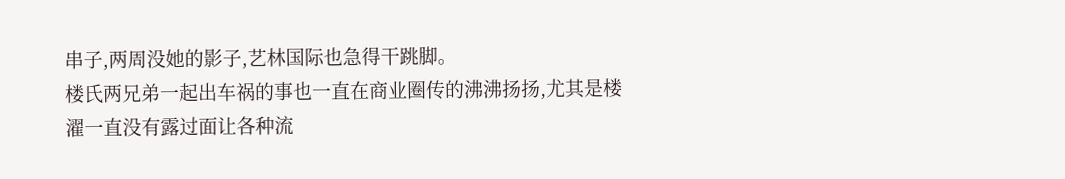串子,两周没她的影子,艺林国际也急得干跳脚。
楼氏两兄弟一起出车祸的事也一直在商业圈传的沸沸扬扬,尤其是楼濯一直没有露过面让各种流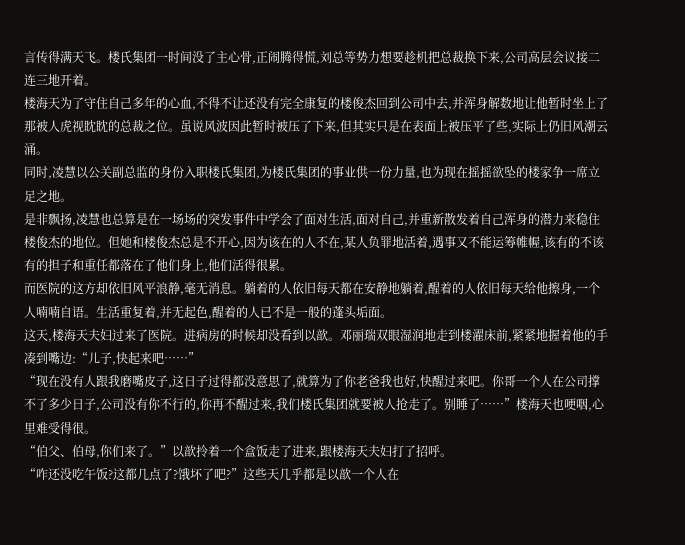言传得满天飞。楼氏集团一时间没了主心骨,正闹腾得慌,刘总等势力想要趁机把总裁换下来,公司高层会议接二连三地开着。
楼海天为了守住自己多年的心血,不得不让还没有完全康复的楼俊杰回到公司中去,并浑身解数地让他暂时坐上了那被人虎视眈眈的总裁之位。虽说风波因此暂时被压了下来,但其实只是在表面上被压平了些,实际上仍旧风潮云涌。
同时,凌慧以公关副总监的身份入职楼氏集团,为楼氏集团的事业供一份力量,也为现在摇摇欲坠的楼家争一席立足之地。
是非飘扬,凌慧也总算是在一场场的突发事件中学会了面对生活,面对自己,并重新散发着自己浑身的潜力来稳住楼俊杰的地位。但她和楼俊杰总是不开心,因为该在的人不在,某人负罪地活着,遇事又不能运筹帷幄,该有的不该有的担子和重任都落在了他们身上,他们活得很累。
而医院的这方却依旧风平浪静,毫无消息。躺着的人依旧每天都在安静地躺着,醒着的人依旧每天给他擦身,一个人喃喃自语。生活重复着,并无起色,醒着的人已不是一般的蓬头垢面。
这天,楼海天夫妇过来了医院。进病房的时候却没看到以歆。邓丽瑞双眼湿润地走到楼濯床前,紧紧地握着他的手凑到嘴边:“儿子,快起来吧……”
“现在没有人跟我磨嘴皮子,这日子过得都没意思了,就算为了你老爸我也好,快醒过来吧。你哥一个人在公司撑不了多少日子,公司没有你不行的,你再不醒过来,我们楼氏集团就要被人抢走了。别睡了……”楼海天也哽咽,心里难受得很。
“伯父、伯母,你们来了。”以歆拎着一个盒饭走了进来,跟楼海天夫妇打了招呼。
“咋还没吃午饭?这都几点了?饿坏了吧?”这些天几乎都是以歆一个人在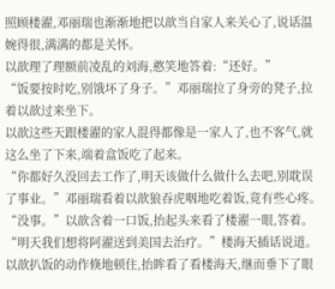照顾楼濯,邓丽瑞也渐渐地把以歆当自家人来关心了,说话温婉得很,满满的都是关怀。
以歆理了理额前凌乱的刘海,憨笑地答着:“还好。”
“饭要按时吃,别饿坏了身子。”邓丽瑞拉了身旁的凳子,拉着以歆过来坐下。
以歆这些天跟楼濯的家人混得都像是一家人了,也不客气,就这么坐了下来,端着盒饭吃了起来。
“你都好久没回去工作了,明天该做什么做什么去吧,别耽误了事业。”邓丽瑞看着以歆狼吞虎咽地吃着饭,竟有些心疼。
“没事。”以歆含着一口饭,抬起头来看了楼濯一眼,答着。
“明天我们想将阿濯送到美国去治疗。”楼海天插话说道。
以歆扒饭的动作倏地顿住,抬眸看了看楼海天,继而垂下了眼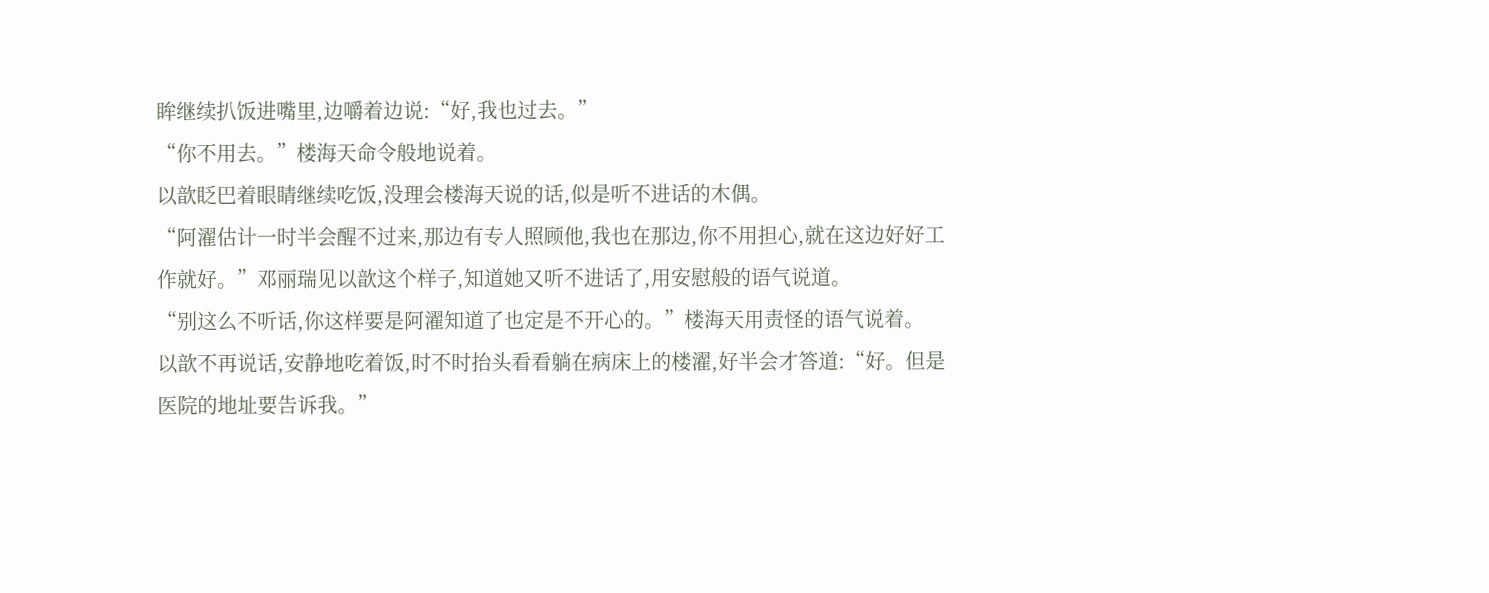眸继续扒饭进嘴里,边嚼着边说:“好,我也过去。”
“你不用去。”楼海天命令般地说着。
以歆眨巴着眼睛继续吃饭,没理会楼海天说的话,似是听不进话的木偶。
“阿濯估计一时半会醒不过来,那边有专人照顾他,我也在那边,你不用担心,就在这边好好工作就好。”邓丽瑞见以歆这个样子,知道她又听不进话了,用安慰般的语气说道。
“别这么不听话,你这样要是阿濯知道了也定是不开心的。”楼海天用责怪的语气说着。
以歆不再说话,安静地吃着饭,时不时抬头看看躺在病床上的楼濯,好半会才答道:“好。但是医院的地址要告诉我。”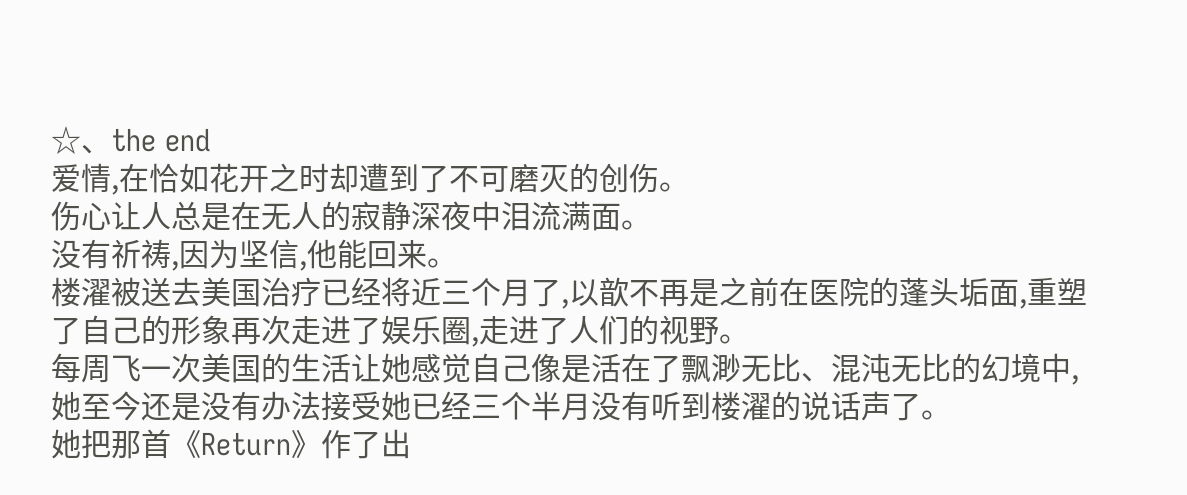☆、the end
爱情,在恰如花开之时却遭到了不可磨灭的创伤。
伤心让人总是在无人的寂静深夜中泪流满面。
没有祈祷,因为坚信,他能回来。
楼濯被送去美国治疗已经将近三个月了,以歆不再是之前在医院的蓬头垢面,重塑了自己的形象再次走进了娱乐圈,走进了人们的视野。
每周飞一次美国的生活让她感觉自己像是活在了飘渺无比、混沌无比的幻境中,她至今还是没有办法接受她已经三个半月没有听到楼濯的说话声了。
她把那首《Return》作了出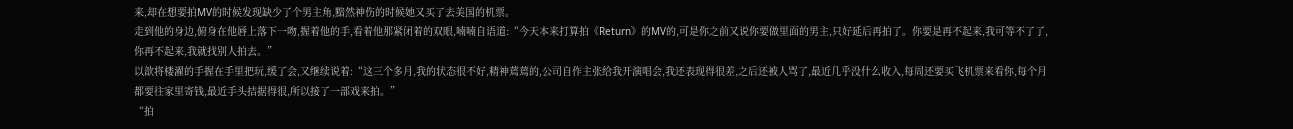来,却在想要拍MV的时候发现缺少了个男主角,黯然神伤的时候她又买了去美国的机票。
走到他的身边,俯身在他唇上落下一吻,握着他的手,看着他那紧闭着的双眼,喃喃自语道:“今天本来打算拍《Return》的MV的,可是你之前又说你要做里面的男主,只好延后再拍了。你要是再不起来,我可等不了了,你再不起来,我就找别人拍去。”
以歆将楼濯的手握在手里把玩,缓了会,又继续说着:“这三个多月,我的状态很不好,精神蔫蔫的,公司自作主张给我开演唱会,我还表现得很差,之后还被人骂了,最近几乎没什么收入,每周还要买飞机票来看你,每个月都要往家里寄钱,最近手头拮据得很,所以接了一部戏来拍。”
“拍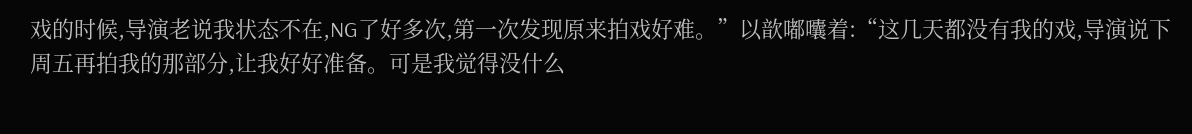戏的时候,导演老说我状态不在,NG了好多次,第一次发现原来拍戏好难。”以歆嘟囔着:“这几天都没有我的戏,导演说下周五再拍我的那部分,让我好好准备。可是我觉得没什么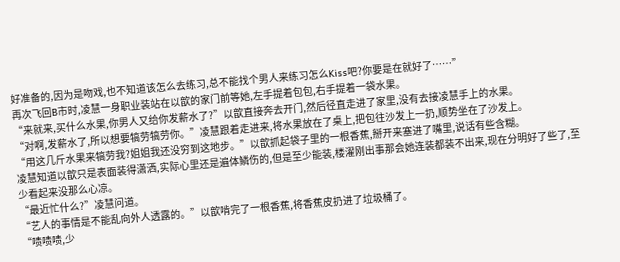好准备的,因为是吻戏,也不知道该怎么去练习,总不能找个男人来练习怎么Kiss吧?你要是在就好了……”
再次飞回B市时,凌慧一身职业装站在以歆的家门前等她,左手提着包包,右手提着一袋水果。
“来就来,买什么水果,你男人又给你发薪水了?”以歆直接奔去开门,然后径直走进了家里,没有去接凌慧手上的水果。
“对啊,发薪水了,所以想要犒劳犒劳你。”凌慧跟着走进来,将水果放在了桌上,把包往沙发上一扔,顺势坐在了沙发上。
“用这几斤水果来犒劳我?姐姐我还没穷到这地步。”以歆抓起袋子里的一根香蕉,掰开来塞进了嘴里,说话有些含糊。
凌慧知道以歆只是表面装得潇洒,实际心里还是遍体鳞伤的,但是至少能装,楼濯刚出事那会她连装都装不出来,现在分明好了些了,至少看起来没那么心凉。
“最近忙什么?”凌慧问道。
“艺人的事情是不能乱向外人透露的。”以歆啃完了一根香蕉,将香蕉皮扔进了垃圾桶了。
“啧啧啧,少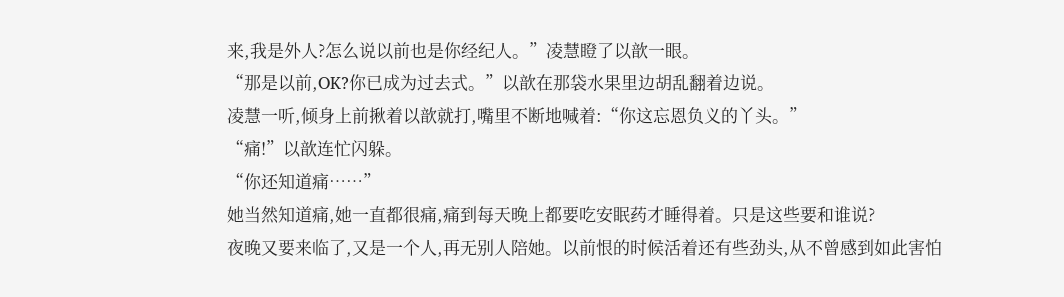来,我是外人?怎么说以前也是你经纪人。”凌慧瞪了以歆一眼。
“那是以前,OK?你已成为过去式。”以歆在那袋水果里边胡乱翻着边说。
凌慧一听,倾身上前揪着以歆就打,嘴里不断地喊着:“你这忘恩负义的丫头。”
“痛!”以歆连忙闪躲。
“你还知道痛……”
她当然知道痛,她一直都很痛,痛到每天晚上都要吃安眠药才睡得着。只是这些要和谁说?
夜晚又要来临了,又是一个人,再无别人陪她。以前恨的时候活着还有些劲头,从不曾感到如此害怕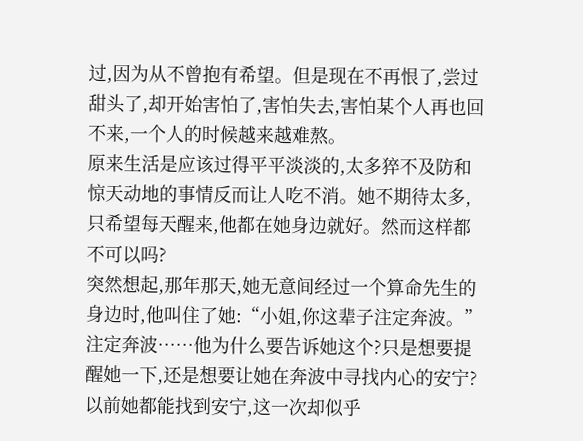过,因为从不曾抱有希望。但是现在不再恨了,尝过甜头了,却开始害怕了,害怕失去,害怕某个人再也回不来,一个人的时候越来越难熬。
原来生活是应该过得平平淡淡的,太多猝不及防和惊天动地的事情反而让人吃不消。她不期待太多,只希望每天醒来,他都在她身边就好。然而这样都不可以吗?
突然想起,那年那天,她无意间经过一个算命先生的身边时,他叫住了她:“小姐,你这辈子注定奔波。”
注定奔波……他为什么要告诉她这个?只是想要提醒她一下,还是想要让她在奔波中寻找内心的安宁?
以前她都能找到安宁,这一次却似乎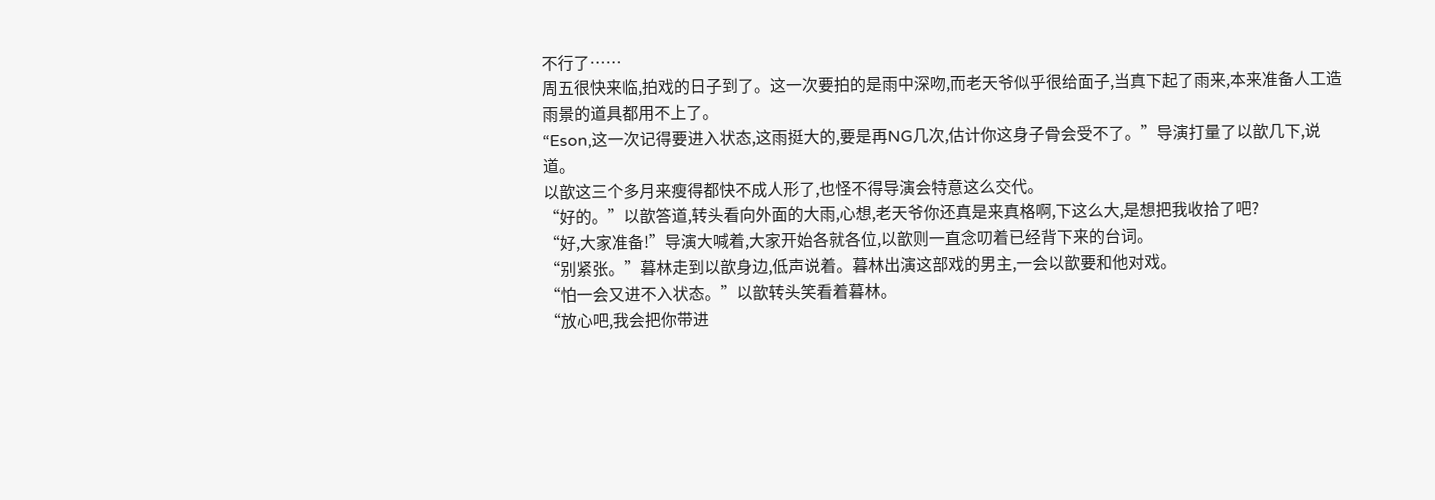不行了……
周五很快来临,拍戏的日子到了。这一次要拍的是雨中深吻,而老天爷似乎很给面子,当真下起了雨来,本来准备人工造雨景的道具都用不上了。
“Eson,这一次记得要进入状态,这雨挺大的,要是再NG几次,估计你这身子骨会受不了。”导演打量了以歆几下,说道。
以歆这三个多月来瘦得都快不成人形了,也怪不得导演会特意这么交代。
“好的。”以歆答道,转头看向外面的大雨,心想,老天爷你还真是来真格啊,下这么大,是想把我收拾了吧?
“好,大家准备!”导演大喊着,大家开始各就各位,以歆则一直念叨着已经背下来的台词。
“别紧张。”暮林走到以歆身边,低声说着。暮林出演这部戏的男主,一会以歆要和他对戏。
“怕一会又进不入状态。”以歆转头笑看着暮林。
“放心吧,我会把你带进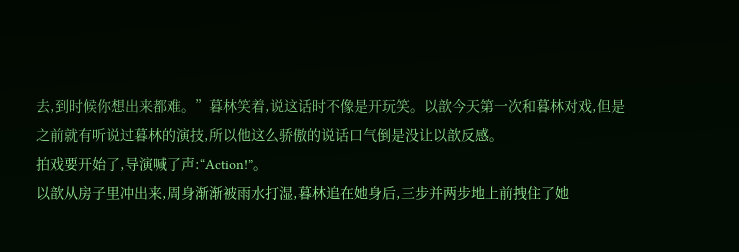去,到时候你想出来都难。”暮林笑着,说这话时不像是开玩笑。以歆今天第一次和暮林对戏,但是之前就有听说过暮林的演技,所以他这么骄傲的说话口气倒是没让以歆反感。
拍戏要开始了,导演喊了声:“Action!”。
以歆从房子里冲出来,周身渐渐被雨水打湿,暮林追在她身后,三步并两步地上前拽住了她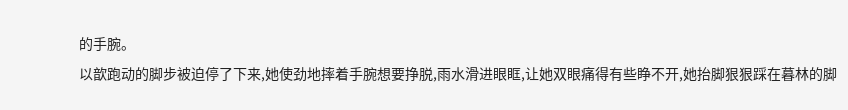的手腕。
以歆跑动的脚步被迫停了下来,她使劲地摔着手腕想要挣脱,雨水滑进眼眶,让她双眼痛得有些睁不开,她抬脚狠狠踩在暮林的脚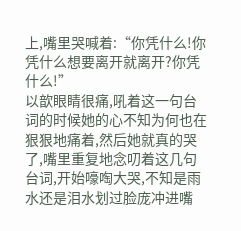上,嘴里哭喊着:“你凭什么!你凭什么想要离开就离开?你凭什么!”
以歆眼睛很痛,吼着这一句台词的时候她的心不知为何也在狠狠地痛着,然后她就真的哭了,嘴里重复地念叨着这几句台词,开始嚎啕大哭,不知是雨水还是泪水划过脸庞冲进嘴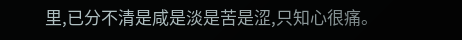里,已分不清是咸是淡是苦是涩,只知心很痛。